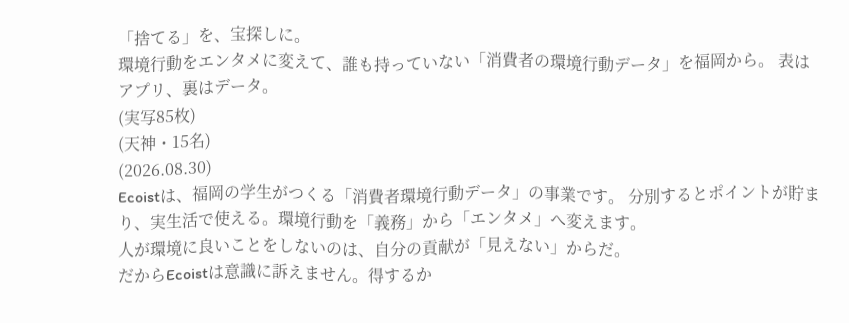「捨てる」を、宝探しに。
環境行動をエンタメに変えて、誰も持っていない「消費者の環境行動データ」を福岡から。 表はアプリ、裏はデータ。
(実写85枚)
(天神・15名)
(2026.08.30)
Ecoistは、福岡の学生がつくる「消費者環境行動データ」の事業です。 分別するとポイントが貯まり、実生活で使える。環境行動を「義務」から「エンタメ」へ変えます。
人が環境に良いことをしないのは、自分の貢献が「見えない」からだ。
だからEcoistは意識に訴えません。得するか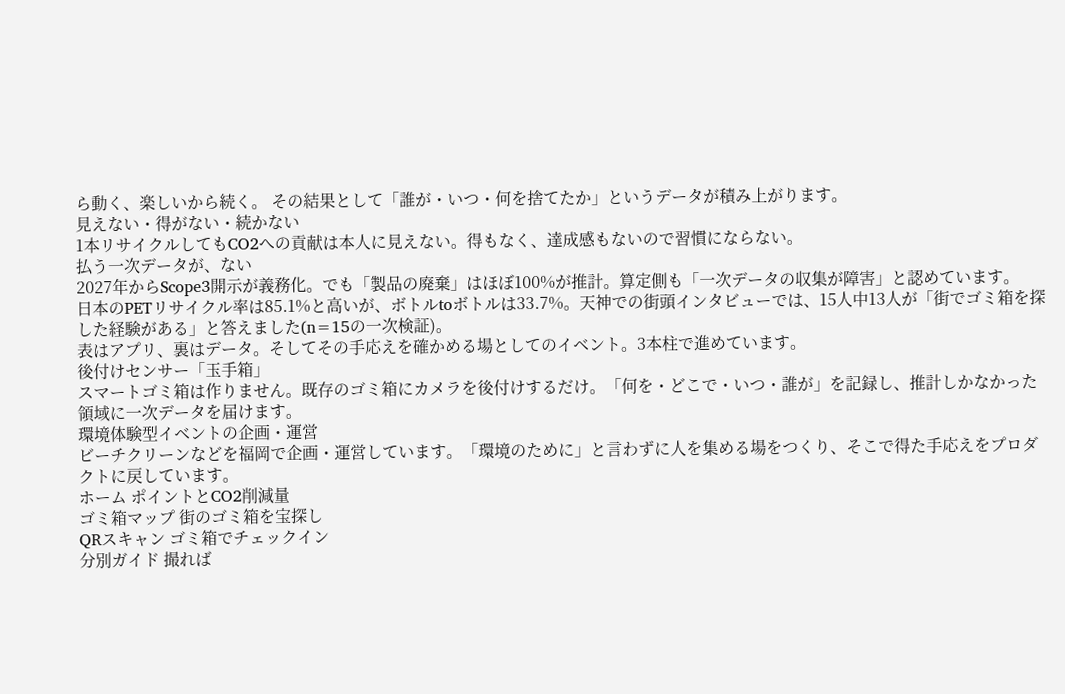ら動く、楽しいから続く。 その結果として「誰が・いつ・何を捨てたか」というデータが積み上がります。
見えない・得がない・続かない
1本リサイクルしてもCO2への貢献は本人に見えない。得もなく、達成感もないので習慣にならない。
払う一次データが、ない
2027年からScope3開示が義務化。でも「製品の廃棄」はほぼ100%が推計。算定側も「一次データの収集が障害」と認めています。
日本のPETリサイクル率は85.1%と高いが、ボトルtoボトルは33.7%。天神での街頭インタビューでは、15人中13人が「街でゴミ箱を探した経験がある」と答えました(n=15の一次検証)。
表はアプリ、裏はデータ。そしてその手応えを確かめる場としてのイベント。3本柱で進めています。
後付けセンサー「玉手箱」
スマートゴミ箱は作りません。既存のゴミ箱にカメラを後付けするだけ。「何を・どこで・いつ・誰が」を記録し、推計しかなかった領域に一次データを届けます。
環境体験型イベントの企画・運営
ビーチクリーンなどを福岡で企画・運営しています。「環境のために」と言わずに人を集める場をつくり、そこで得た手応えをプロダクトに戻しています。
ホーム ポイントとCO2削減量
ゴミ箱マップ 街のゴミ箱を宝探し
QRスキャン ゴミ箱でチェックイン
分別ガイド 撮れば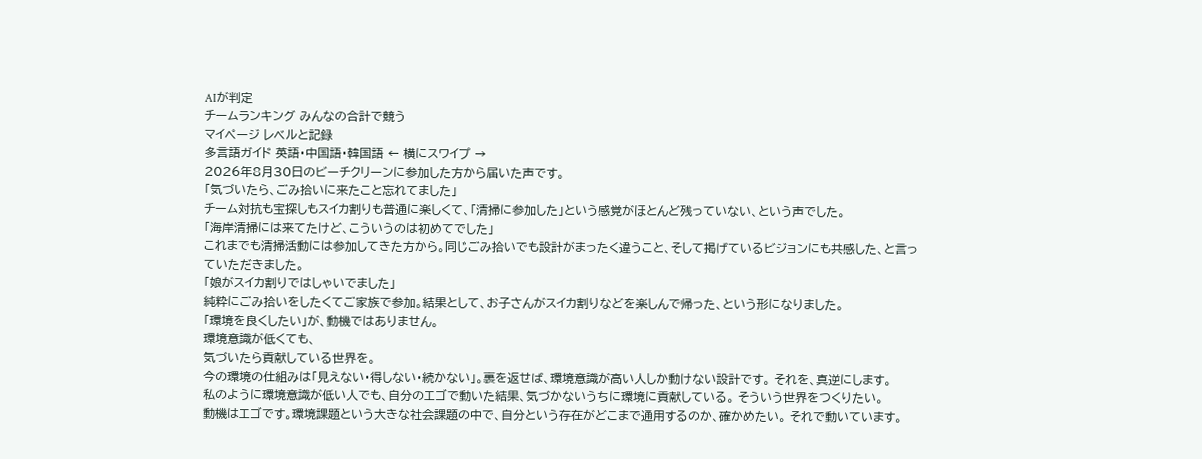AIが判定
チームランキング みんなの合計で競う
マイページ レベルと記録
多言語ガイド 英語・中国語・韓国語 ← 横にスワイプ →
2026年8月30日のビーチクリーンに参加した方から届いた声です。
「気づいたら、ごみ拾いに来たこと忘れてました」
チーム対抗も宝探しもスイカ割りも普通に楽しくて、「清掃に参加した」という感覚がほとんど残っていない、という声でした。
「海岸清掃には来てたけど、こういうのは初めてでした」
これまでも清掃活動には参加してきた方から。同じごみ拾いでも設計がまったく違うこと、そして掲げているビジョンにも共感した、と言っていただきました。
「娘がスイカ割りではしゃいでました」
純粋にごみ拾いをしたくてご家族で参加。結果として、お子さんがスイカ割りなどを楽しんで帰った、という形になりました。
「環境を良くしたい」が、動機ではありません。
環境意識が低くても、
気づいたら貢献している世界を。
今の環境の仕組みは「見えない・得しない・続かない」。裏を返せば、環境意識が高い人しか動けない設計です。 それを、真逆にします。
私のように環境意識が低い人でも、自分のエゴで動いた結果、気づかないうちに環境に貢献している。 そういう世界をつくりたい。
動機はエゴです。環境課題という大きな社会課題の中で、自分という存在がどこまで通用するのか、確かめたい。 それで動いています。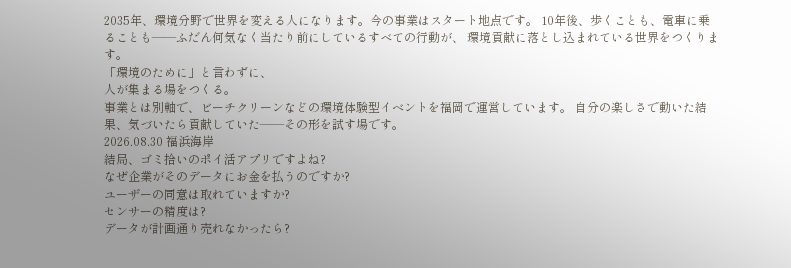2035年、環境分野で世界を変える人になります。今の事業はスタート地点です。 10年後、歩くことも、電車に乗ることも——ふだん何気なく当たり前にしているすべての行動が、 環境貢献に落とし込まれている世界をつくります。
「環境のために」と言わずに、
人が集まる場をつくる。
事業とは別軸で、ビーチクリーンなどの環境体験型イベントを福岡で運営しています。 自分の楽しさで動いた結果、気づいたら貢献していた——その形を試す場です。
2026.08.30 福浜海岸
結局、ゴミ拾いのポイ活アプリですよね?
なぜ企業がそのデータにお金を払うのですか?
ユーザーの同意は取れていますか?
センサーの精度は?
データが計画通り売れなかったら?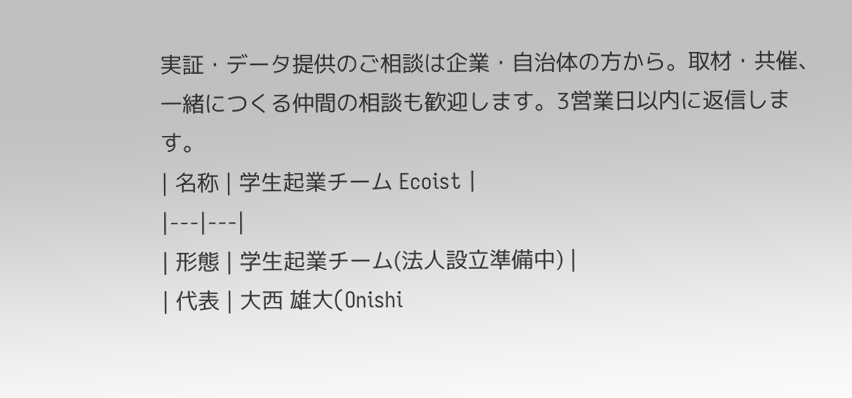実証・データ提供のご相談は企業・自治体の方から。取材・共催、一緒につくる仲間の相談も歓迎します。3営業日以内に返信します。
| 名称 | 学生起業チーム Ecoist |
|---|---|
| 形態 | 学生起業チーム(法人設立準備中) |
| 代表 | 大西 雄大(Onishi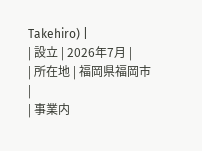Takehiro) |
| 設立 | 2026年7月 |
| 所在地 | 福岡県福岡市 |
| 事業内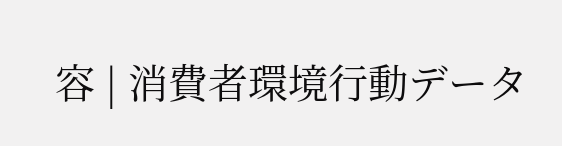容 | 消費者環境行動データ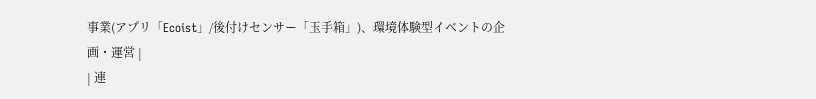事業(アプリ「Ecoist」/後付けセンサー「玉手箱」)、環境体験型イベントの企画・運営 |
| 連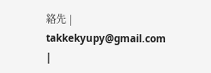絡先 | takkekyupy@gmail.com |